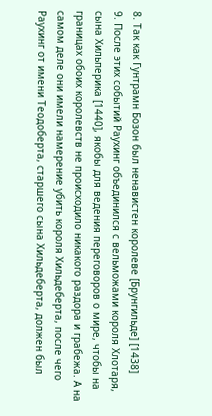8. Так как Гунтрамн Бозон был ненавистен королеве [Брунгильде] [1438]
9. После этих событий Раухинг объединился с вельможами короля Хлотаря, сына Хильперика [1440], якобы для ведения переговоров о мире, чтобы на границах обоих королевств не происходило никакого раздора и грабежа. А на самом деле они имели намерение убить короля Хильдеберта, после чего Раухинг от имени Теодоберта, старшего сына Хильдеберта, должен был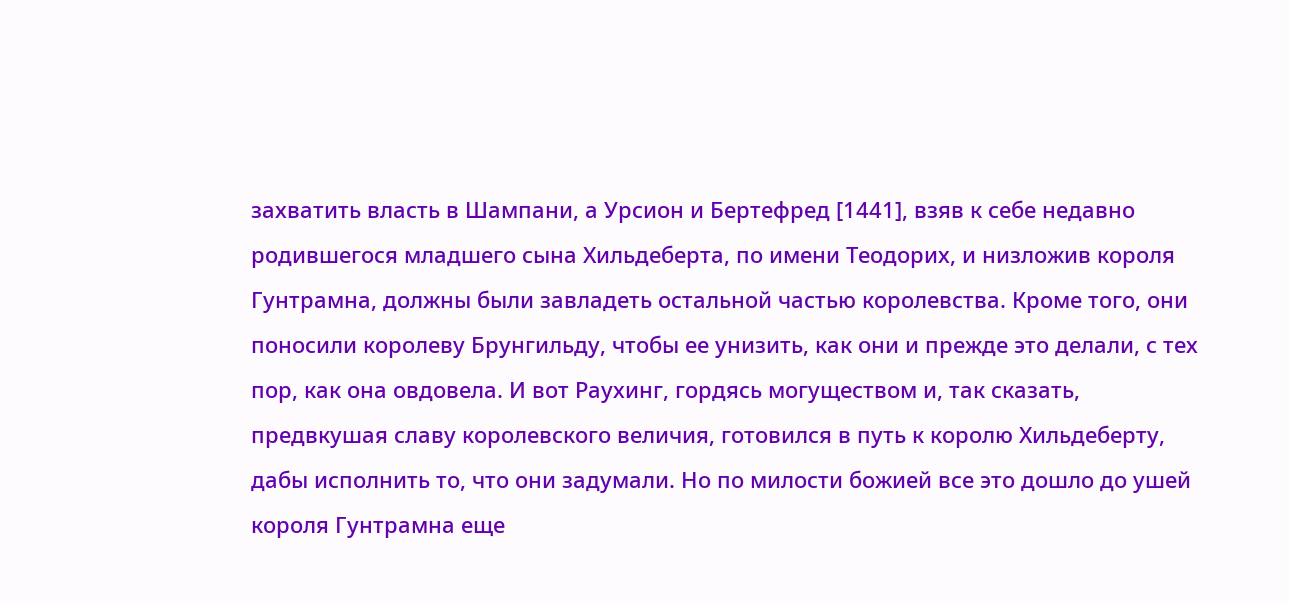захватить власть в Шампани, а Урсион и Бертефред [1441], взяв к себе недавно родившегося младшего сына Хильдеберта, по имени Теодорих, и низложив короля Гунтрамна, должны были завладеть остальной частью королевства. Кроме того, они поносили королеву Брунгильду, чтобы ее унизить, как они и прежде это делали, с тех пор, как она овдовела. И вот Раухинг, гордясь могуществом и, так сказать, предвкушая славу королевского величия, готовился в путь к королю Хильдеберту, дабы исполнить то, что они задумали. Но по милости божией все это дошло до ушей короля Гунтрамна еще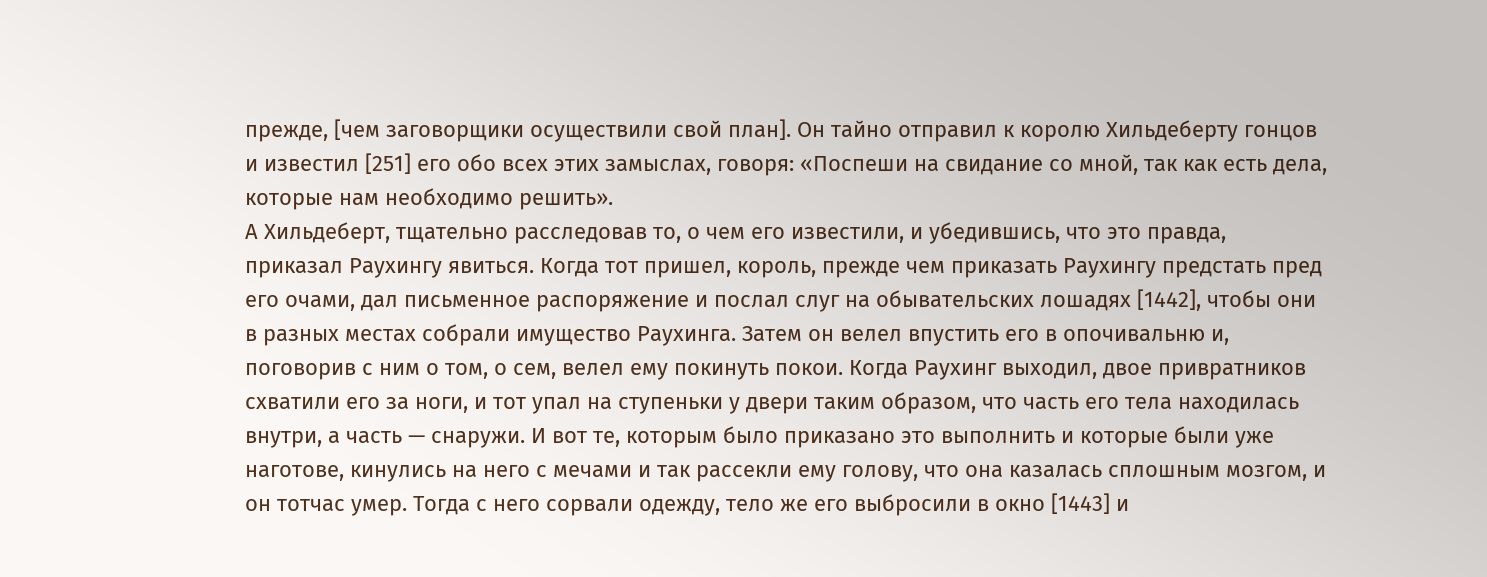прежде, [чем заговорщики осуществили свой план]. Он тайно отправил к королю Хильдеберту гонцов и известил [251] его обо всех этих замыслах, говоря: «Поспеши на свидание со мной, так как есть дела, которые нам необходимо решить».
А Хильдеберт, тщательно расследовав то, о чем его известили, и убедившись, что это правда, приказал Раухингу явиться. Когда тот пришел, король, прежде чем приказать Раухингу предстать пред его очами, дал письменное распоряжение и послал слуг на обывательских лошадях [1442], чтобы они в разных местах собрали имущество Раухинга. Затем он велел впустить его в опочивальню и, поговорив с ним о том, о сем, велел ему покинуть покои. Когда Раухинг выходил, двое привратников схватили его за ноги, и тот упал на ступеньки у двери таким образом, что часть его тела находилась внутри, а часть — снаружи. И вот те, которым было приказано это выполнить и которые были уже наготове, кинулись на него с мечами и так рассекли ему голову, что она казалась сплошным мозгом, и он тотчас умер. Тогда с него сорвали одежду, тело же его выбросили в окно [1443] и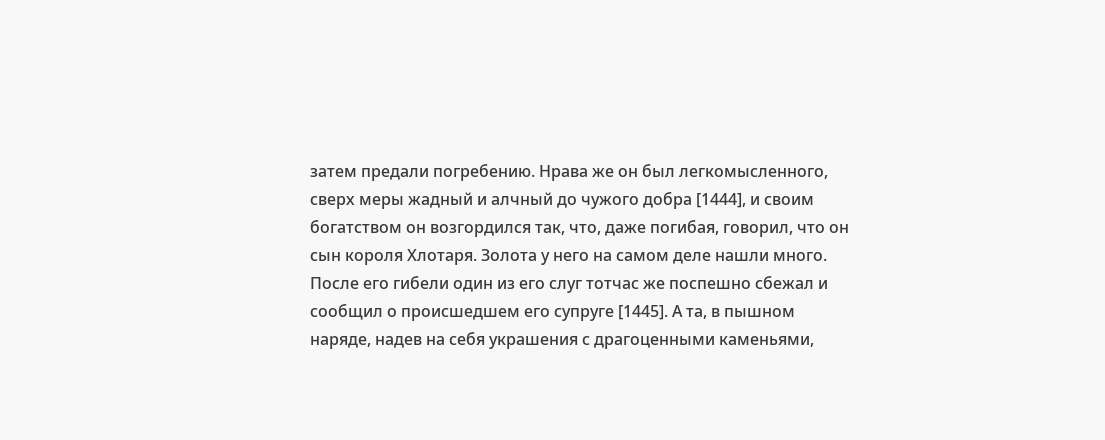затем предали погребению. Нрава же он был легкомысленного, сверх меры жадный и алчный до чужого добра [1444], и своим богатством он возгордился так, что, даже погибая, говорил, что он сын короля Хлотаря. Золота у него на самом деле нашли много.
После его гибели один из его слуг тотчас же поспешно сбежал и сообщил о происшедшем его супруге [1445]. А та, в пышном наряде, надев на себя украшения с драгоценными каменьями,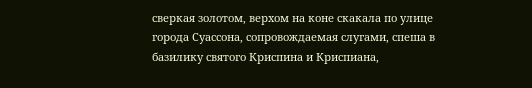сверкая золотом, верхом на коне скакала по улице города Суассона, сопровождаемая слугами, спеша в базилику святого Криспина и Криспиана,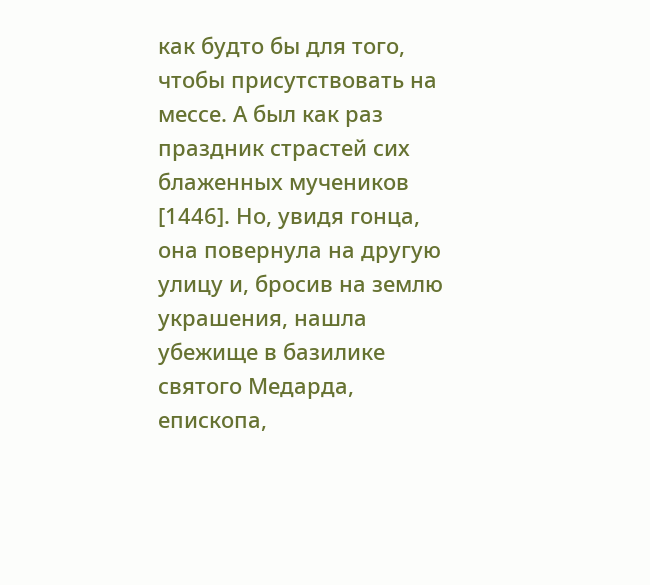как будто бы для того, чтобы присутствовать на мессе. А был как раз праздник страстей сих блаженных мучеников [1446]. Но, увидя гонца, она повернула на другую улицу и, бросив на землю украшения, нашла убежище в базилике святого Медарда, епископа,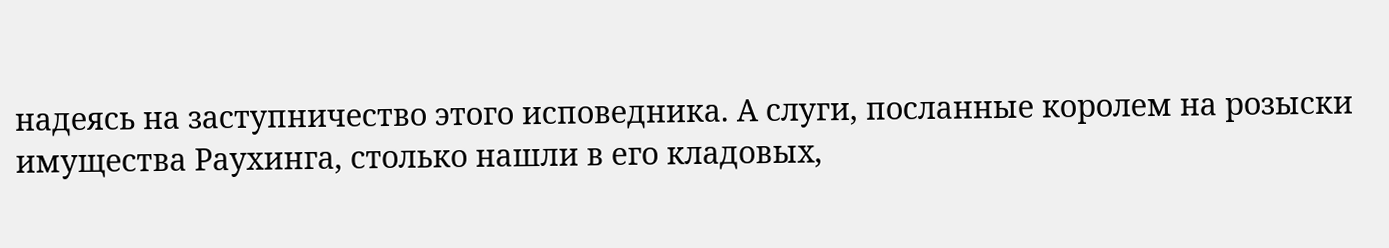надеясь на заступничество этого исповедника. А слуги, посланные королем на розыски имущества Раухинга, столько нашли в его кладовых,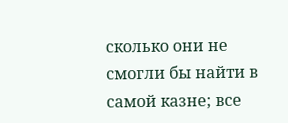сколько они не смогли бы найти в самой казне; все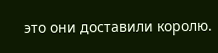это они доставили королю.